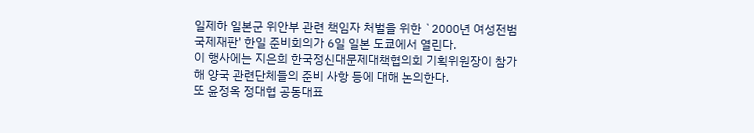일제하 일본군 위안부 관련 책임자 처벌을 위한 `2000년 여성전범
국제재판' 한일 준비회의가 6일 일본 도쿄에서 열린다.
이 행사에는 지은희 한국정신대문제대책협의회 기획위원장이 참가
해 양국 관련단체들의 준비 사항 등에 대해 논의한다.
또 윤정옥 정대협 공동대표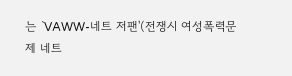는 `VAWW-네트 저팬'(전쟁시 여성폭력문
제 네트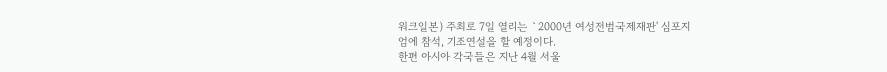워크일본) 주최로 7일 열리는 `2000년 여성전범국제재판' 심포지
엄에 참석, 기조연설을 할 예정이다.
한편 아시아 각국들은 지난 4월 서울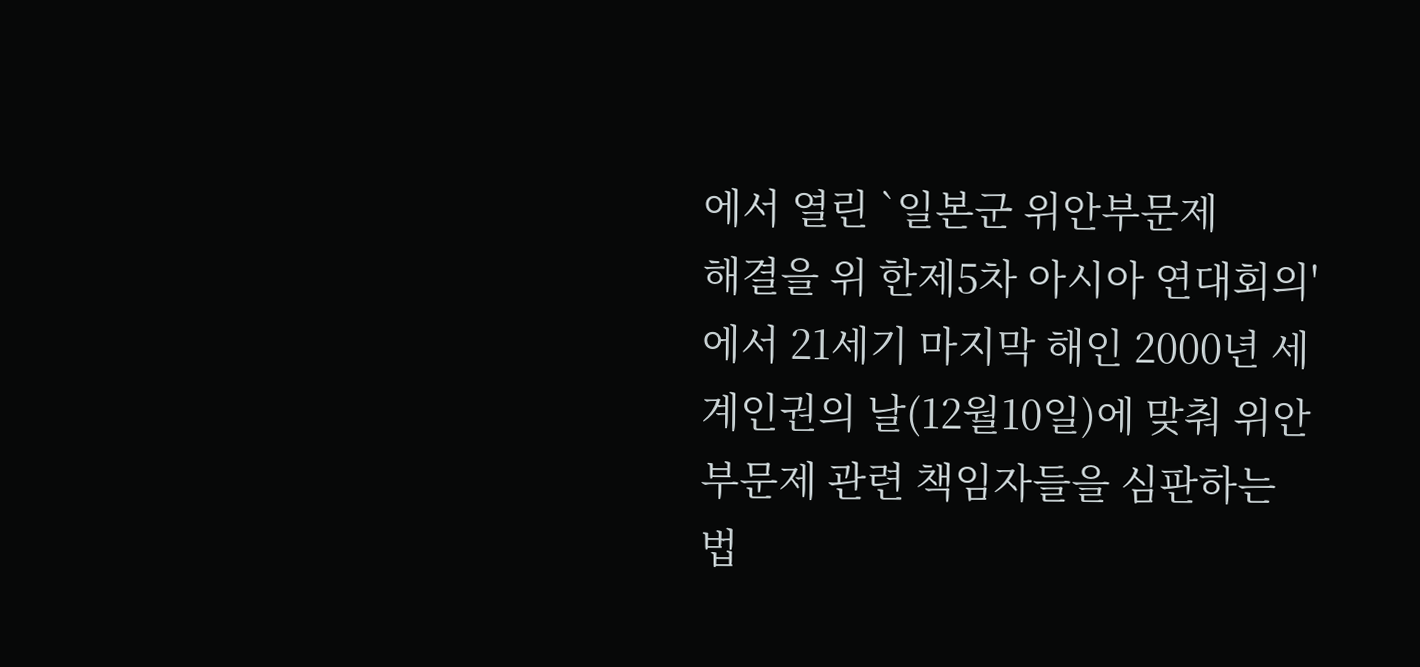에서 열린 `일본군 위안부문제
해결을 위 한제5차 아시아 연대회의'에서 21세기 마지막 해인 2000년 세
계인권의 날(12월10일)에 맞춰 위안부문제 관련 책임자들을 심판하는 법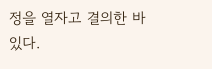정을 열자고 결의한 바 있다.